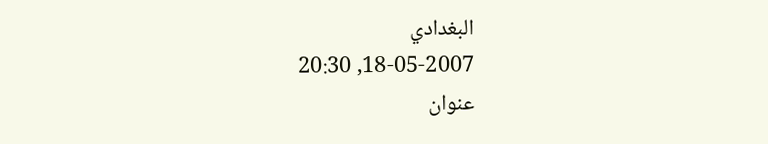البغدادي
18-05-2007, 20:30
عنوان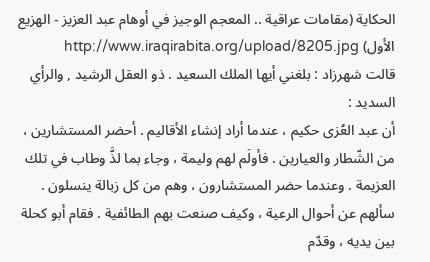الحكاية (مقامات عراقية .. المعجم الوجيز في أوهام عبد العزيز - الهزيع الأول) http://www.iraqirabita.org/upload/8205.jpg
قالت شهرزاد : بلغني أيها الملك السعيد . ذو العقل الرشيد , والرأي السديد :
أن عبد العُزى حكيم ، عندما أراد إنشاء الأقاليم . أحضر المستشارين ، من الشّطار والعيارين . فأولَم لهم وليمة ، وجاء بما لذَّ وطاب في تلك العزيمة . وعندما حضر المستشارون ، وهم من كل زبالة ينسلون . سألهم عن أحوال الرعية ، وكيف صنعت بهم الطائفية . فقام أبو كحلة بين يديه ، وقدّم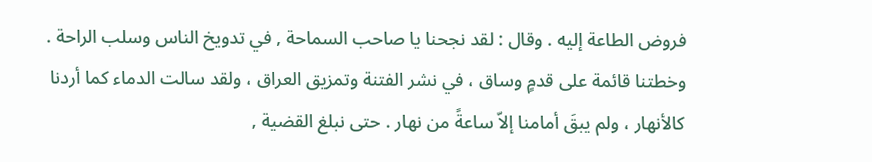فروض الطاعة إليه . وقال : لقد نجحنا يا صاحب السماحة , في تدويخ الناس وسلب الراحة . وخطتنا قائمة على قدمٍ وساق ، في نشر الفتنة وتمزيق العراق ، ولقد سالت الدماء كما أردنا كالأنهار ، ولم يبقَ أمامنا إلاّ ساعةً من نهار . حتى نبلغ القضية ,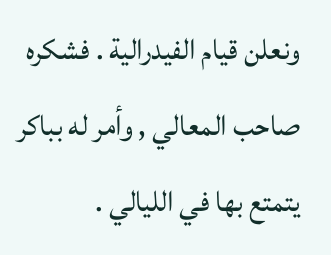ونعلن قيام الفيدرالية . فشكره صاحب المعالي , وأمر له بباكر يتمتع بها في الليالي .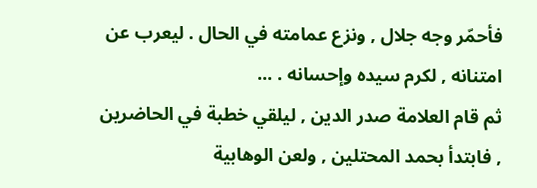فأحمّر وجه جلال , ونزع عمامته في الحال . ليعرب عن امتنانه , لكرم سيده وإحسانه . ...
ثم قام العلامة صدر الدين , ليلقي خطبة في الحاضرين , فابتدأ بحمد المحتلين , ولعن الوهابية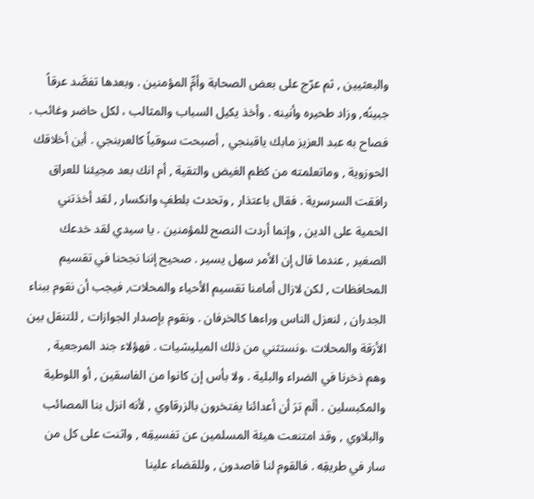والبعثيين , ثم عرّج على بعض الصحابة وأمِّ المؤمنين . وبعدها تفصَّد عرقاً جبينُه, وزاد طحيره وأنينه . وأخذ يكيل السباب والمثالب ، لكل حاضر وغائب . فصاح به عبد العزيز مابك ياقبنجي , أصبحت سوقياً كالعربنجي . أين أخلاقك الحوزوية , وماتعلمته من كظم الغيض والتقية , أم انك بعد مجيئنا للعراق رافقت السرسرية . فقال باعتذار , وتحدث بلطفٍ وانكسار , لقد أخذتني الحمية على الدين , وإنما أردت النصح للمؤمنين . يا سيدي لقد خدعك الصغير , عندما قال إن الأمر سهل يسير . صحيح إننا نجحنا في تقسيم المحافظات , لكن لازال أمامنا تقسيم الأحياء والمحلات, فيجب أن نقوم ببناء الجدران , لنعزل الناس وراءها كالخرفان . ونقوم بإصدار الجوازات , للتنقل بين الأزقة والمحلات .ونستثني من ذلك الميليشيات . فهؤلاء جند المرجعية , وهم ذخرنا في الضراء والبلية . ولا بأس إن كانوا من الفاسقين , أو اللوطية والمكبسلين . ألَم ترَ أن أعدائنا يفتخرون بالزرقاوي , لأنه انزل بنا المصائب والبلاوي , وقد امتنعت هيئة المسلمين عن تفسيقِه , واثنت على كل من سار في طريقِه . فالقوم لنا قاصدون , وللقضاء علينا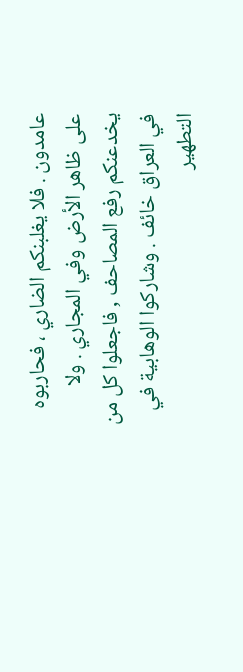عامدون . فلا يغلبنكم الضاري ، فحاربوه على ظاهر الأرض وفي المجاري . ولا يخدعنكم رفع المصاحف , فاجعلوا كل من في العراق خائف . وشاركوا الوهابية في التطهير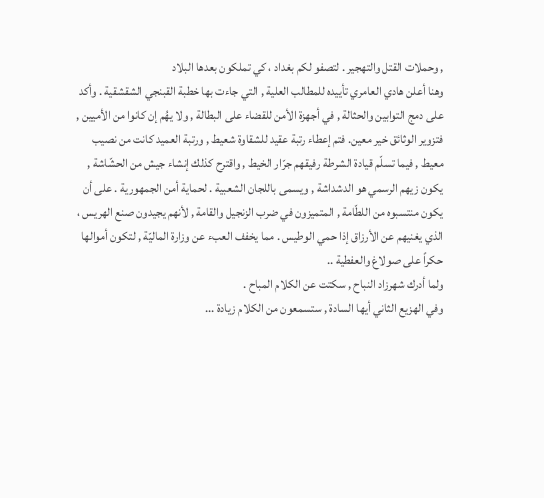, وحملات القتل والتهجير . لتصفو لكم بغداد ، كي تملكون بعدها البلاد
وهنا أعلن هادي العامري تأييده للمطالب العلية , التي جاءت بها خطبة القبنجي الشقشقية . وأكد على دمج التوابين والحثالة , في أجهزة الأمن للقضاء على البطالة , ولا يهُم إن كانوا من الأميين , فتزوير الوثائق خير معين. فتم إعطاء رتبة عقيد للشقاوة شعيط , ورتبة العميد كانت من نصيب معيط , فيما تسلّم قيادة الشرطة رفيقهم جرّار الخيط , واقترح كذلك إنشاء جيش من الحشّاشة , يكون زيهم الرسمي هو الدشداشة , ويسمى باللجان الشعبية . لحماية أمن الجمهورية . على أن يكون منتسبوه من اللطّامة , المتميزون في ضرب الزنجيل والقامة , لأنهم يجيدون صنع الهريس ، الذي يغنيهم عن الأرزاق إذا حمي الوطيس . مما يخفف العبء عن وزارة الماليّة , لتكون أموالها حكراً على صولاغ والعفطية ..
ولما أدرك شهرزاد النباح , سكتت عن الكلام المباح .
وفي الهزيع الثاني أيها السادة , ستسمعون من الكلام زيادة ...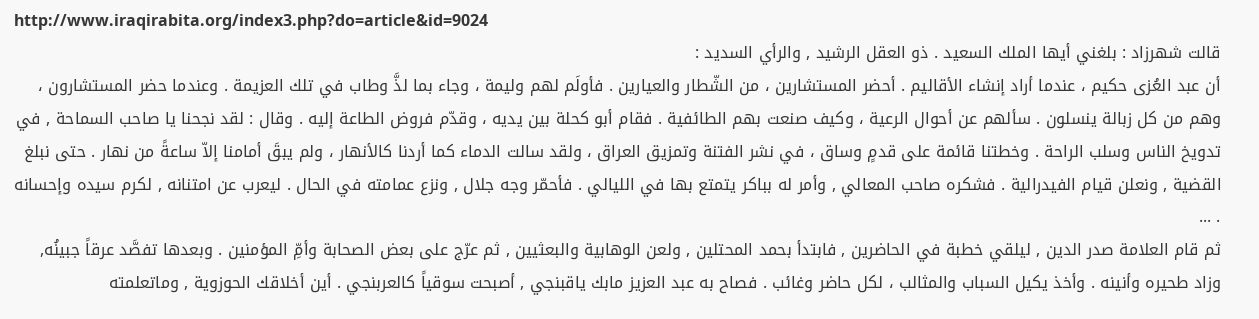http://www.iraqirabita.org/index3.php?do=article&id=9024
قالت شهرزاد : بلغني أيها الملك السعيد . ذو العقل الرشيد , والرأي السديد :
أن عبد العُزى حكيم ، عندما أراد إنشاء الأقاليم . أحضر المستشارين ، من الشّطار والعيارين . فأولَم لهم وليمة ، وجاء بما لذَّ وطاب في تلك العزيمة . وعندما حضر المستشارون ، وهم من كل زبالة ينسلون . سألهم عن أحوال الرعية ، وكيف صنعت بهم الطائفية . فقام أبو كحلة بين يديه ، وقدّم فروض الطاعة إليه . وقال : لقد نجحنا يا صاحب السماحة , في تدويخ الناس وسلب الراحة . وخطتنا قائمة على قدمٍ وساق ، في نشر الفتنة وتمزيق العراق ، ولقد سالت الدماء كما أردنا كالأنهار ، ولم يبقَ أمامنا إلاّ ساعةً من نهار . حتى نبلغ القضية , ونعلن قيام الفيدرالية . فشكره صاحب المعالي , وأمر له بباكر يتمتع بها في الليالي . فأحمّر وجه جلال , ونزع عمامته في الحال . ليعرب عن امتنانه , لكرم سيده وإحسانه . ...
ثم قام العلامة صدر الدين , ليلقي خطبة في الحاضرين , فابتدأ بحمد المحتلين , ولعن الوهابية والبعثيين , ثم عرّج على بعض الصحابة وأمِّ المؤمنين . وبعدها تفصَّد عرقاً جبينُه, وزاد طحيره وأنينه . وأخذ يكيل السباب والمثالب ، لكل حاضر وغائب . فصاح به عبد العزيز مابك ياقبنجي , أصبحت سوقياً كالعربنجي . أين أخلاقك الحوزوية , وماتعلمته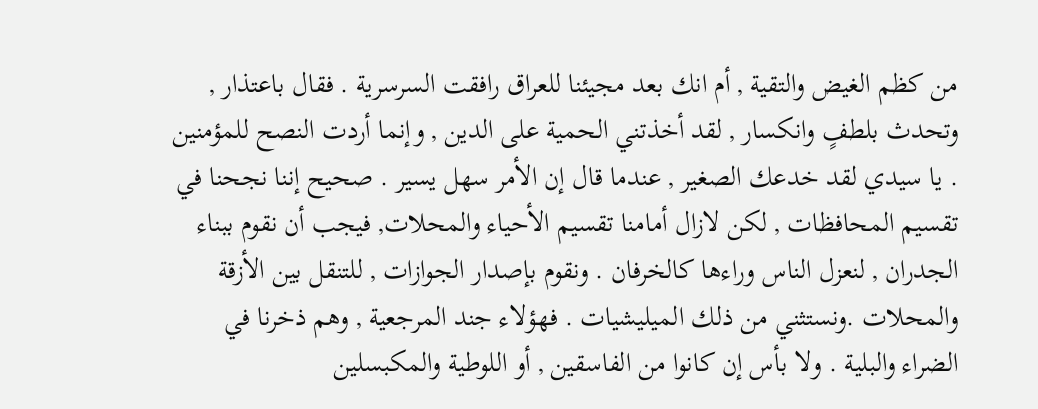من كظم الغيض والتقية , أم انك بعد مجيئنا للعراق رافقت السرسرية . فقال باعتذار , وتحدث بلطفٍ وانكسار , لقد أخذتني الحمية على الدين , وإنما أردت النصح للمؤمنين . يا سيدي لقد خدعك الصغير , عندما قال إن الأمر سهل يسير . صحيح إننا نجحنا في تقسيم المحافظات , لكن لازال أمامنا تقسيم الأحياء والمحلات, فيجب أن نقوم ببناء الجدران , لنعزل الناس وراءها كالخرفان . ونقوم بإصدار الجوازات , للتنقل بين الأزقة والمحلات .ونستثني من ذلك الميليشيات . فهؤلاء جند المرجعية , وهم ذخرنا في الضراء والبلية . ولا بأس إن كانوا من الفاسقين , أو اللوطية والمكبسلين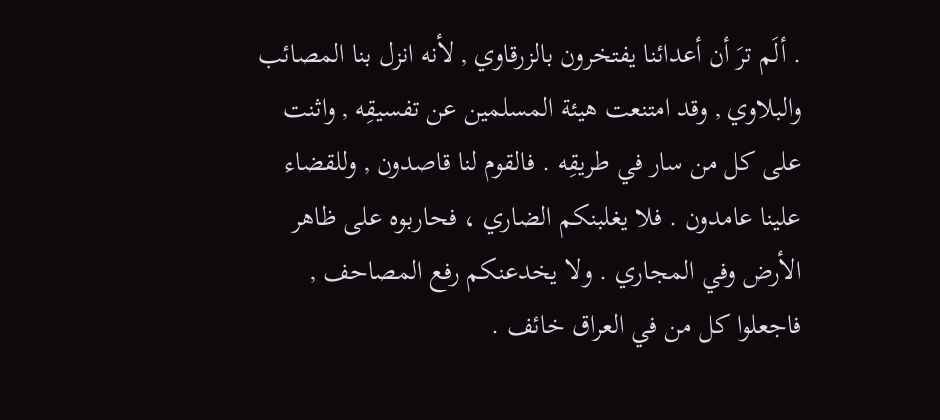. ألَم ترَ أن أعدائنا يفتخرون بالزرقاوي , لأنه انزل بنا المصائب والبلاوي , وقد امتنعت هيئة المسلمين عن تفسيقِه , واثنت على كل من سار في طريقِه . فالقوم لنا قاصدون , وللقضاء علينا عامدون . فلا يغلبنكم الضاري ، فحاربوه على ظاهر الأرض وفي المجاري . ولا يخدعنكم رفع المصاحف , فاجعلوا كل من في العراق خائف .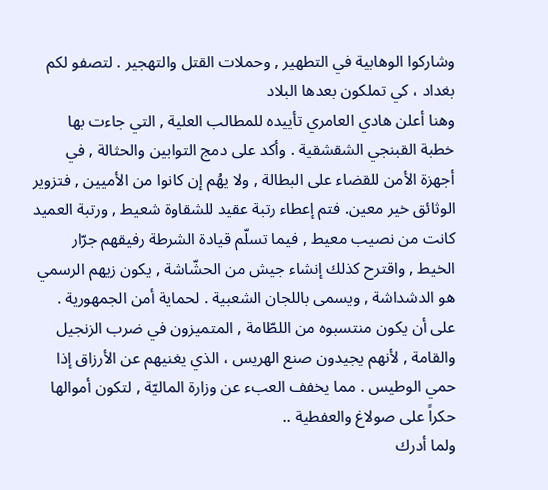وشاركوا الوهابية في التطهير , وحملات القتل والتهجير . لتصفو لكم بغداد ، كي تملكون بعدها البلاد
وهنا أعلن هادي العامري تأييده للمطالب العلية , التي جاءت بها خطبة القبنجي الشقشقية . وأكد على دمج التوابين والحثالة , في أجهزة الأمن للقضاء على البطالة , ولا يهُم إن كانوا من الأميين , فتزوير الوثائق خير معين. فتم إعطاء رتبة عقيد للشقاوة شعيط , ورتبة العميد كانت من نصيب معيط , فيما تسلّم قيادة الشرطة رفيقهم جرّار الخيط , واقترح كذلك إنشاء جيش من الحشّاشة , يكون زيهم الرسمي هو الدشداشة , ويسمى باللجان الشعبية . لحماية أمن الجمهورية . على أن يكون منتسبوه من اللطّامة , المتميزون في ضرب الزنجيل والقامة , لأنهم يجيدون صنع الهريس ، الذي يغنيهم عن الأرزاق إذا حمي الوطيس . مما يخفف العبء عن وزارة الماليّة , لتكون أموالها حكراً على صولاغ والعفطية ..
ولما أدرك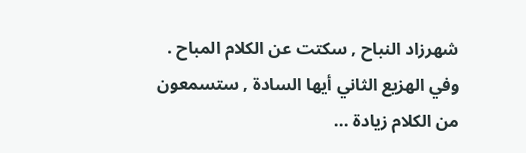شهرزاد النباح , سكتت عن الكلام المباح .
وفي الهزيع الثاني أيها السادة , ستسمعون من الكلام زيادة ...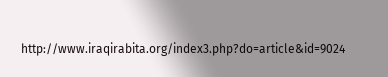http://www.iraqirabita.org/index3.php?do=article&id=9024